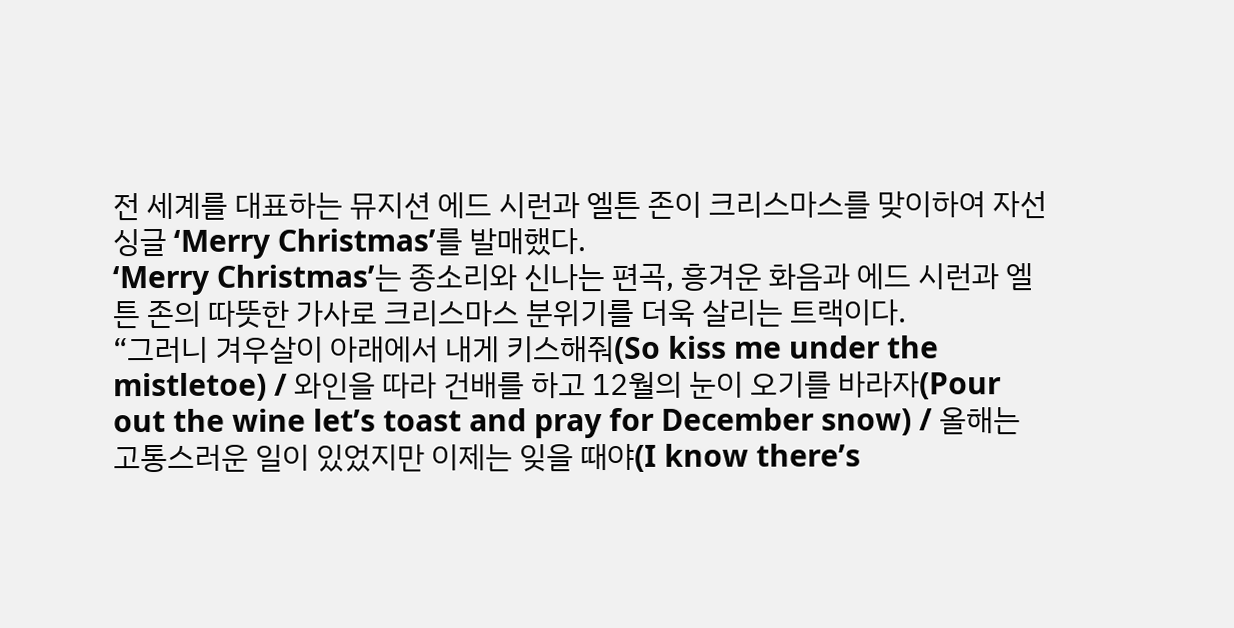전 세계를 대표하는 뮤지션 에드 시런과 엘튼 존이 크리스마스를 맞이하여 자선 싱글 ‘Merry Christmas’를 발매했다.
‘Merry Christmas’는 종소리와 신나는 편곡, 흥겨운 화음과 에드 시런과 엘튼 존의 따뜻한 가사로 크리스마스 분위기를 더욱 살리는 트랙이다.
“그러니 겨우살이 아래에서 내게 키스해줘(So kiss me under the mistletoe) / 와인을 따라 건배를 하고 12월의 눈이 오기를 바라자(Pour out the wine let’s toast and pray for December snow) / 올해는 고통스러운 일이 있었지만 이제는 잊을 때야(I know there’s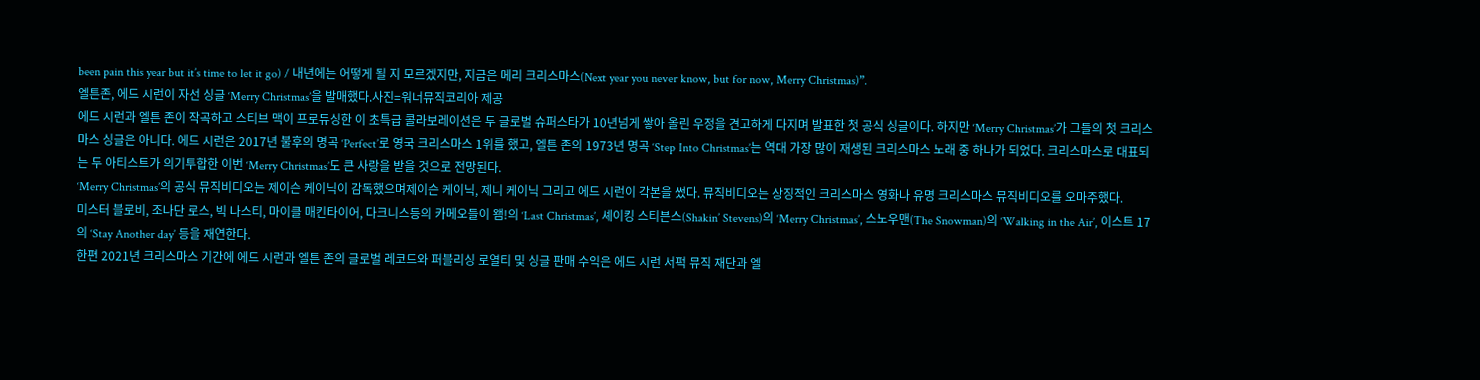been pain this year but it’s time to let it go) / 내년에는 어떻게 될 지 모르겠지만, 지금은 메리 크리스마스(Next year you never know, but for now, Merry Christmas)”.
엘튼존, 에드 시런이 자선 싱글 ‘Merry Christmas’을 발매했다.사진=워너뮤직코리아 제공
에드 시런과 엘튼 존이 작곡하고 스티브 맥이 프로듀싱한 이 초특급 콜라보레이션은 두 글로벌 슈퍼스타가 10년넘게 쌓아 올린 우정을 견고하게 다지며 발표한 첫 공식 싱글이다. 하지만 ‘Merry Christmas’가 그들의 첫 크리스마스 싱글은 아니다. 에드 시런은 2017년 불후의 명곡 ‘Perfect’로 영국 크리스마스 1위를 했고, 엘튼 존의 1973년 명곡 ‘Step Into Christmas’는 역대 가장 많이 재생된 크리스마스 노래 중 하나가 되었다. 크리스마스로 대표되는 두 아티스트가 의기투합한 이번 ‘Merry Christmas’도 큰 사랑을 받을 것으로 전망된다.
‘Merry Christmas’의 공식 뮤직비디오는 제이슨 케이닉이 감독했으며제이슨 케이닉, 제니 케이닉 그리고 에드 시런이 각본을 썼다. 뮤직비디오는 상징적인 크리스마스 영화나 유명 크리스마스 뮤직비디오를 오마주했다.
미스터 블로비, 조나단 로스, 빅 나스티, 마이클 매킨타이어, 다크니스등의 카메오들이 왬!의 ‘Last Christmas’, 셰이킹 스티븐스(Shakin’ Stevens)의 ‘Merry Christmas’, 스노우맨(The Snowman)의 ‘Walking in the Air’, 이스트 17의 ‘Stay Another day’ 등을 재연한다.
한편 2021년 크리스마스 기간에 에드 시런과 엘튼 존의 글로벌 레코드와 퍼블리싱 로열티 및 싱글 판매 수익은 에드 시런 서퍽 뮤직 재단과 엘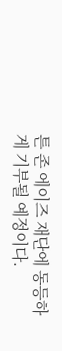튼 존 에이즈 재단에 동등하게 기부될 예정이다.